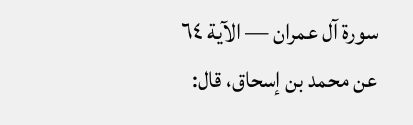سورة آل عمران — الآية ٦٤
عن محمد بن إسحاق، قال: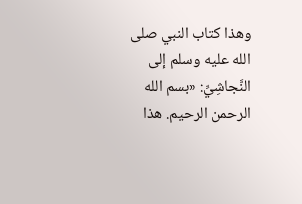وهذا كتاب النبي صلى الله عليه وسلم إلى النَّجاشِيِّ: «بسم الله الرحمن الرحيم. هذا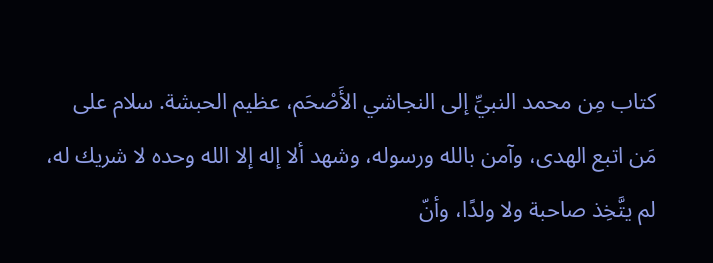كتاب مِن محمد النبيِّ إلى النجاشي الأَصْحَم، عظيم الحبشة. سلام على مَن اتبع الهدى، وآمن بالله ورسوله، وشهد ألا إله إلا الله وحده لا شريك له، لم يتَّخِذ صاحبة ولا ولدًا، وأنّ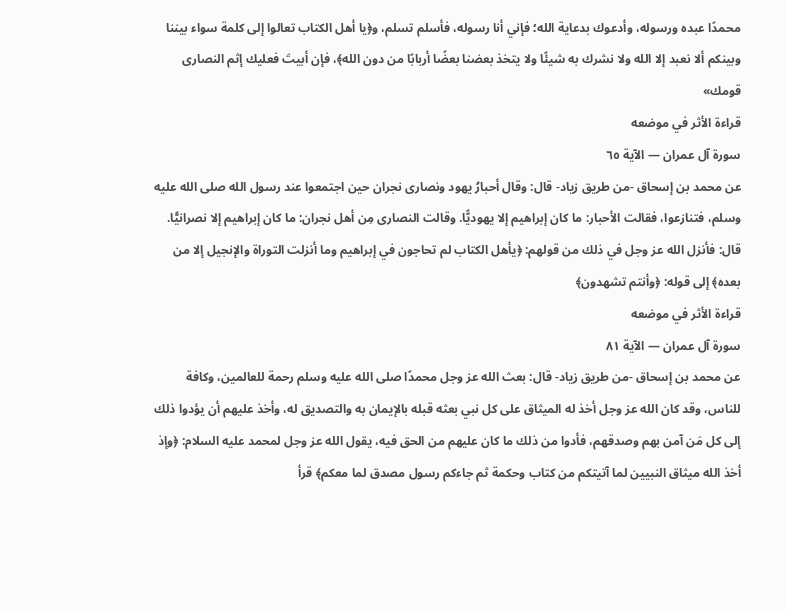محمدًا عبده ورسوله، وأدعوك بدعاية الله؛ فإني أنا رسوله، فأسلم تسلم، و﴿يا أهل الكتاب تعالوا إلى كلمة سواء بيننا وبينكم ألا نعبد إلا الله ولا نشرك به شيئًا ولا يتخذ بعضنا بعضًا أربابًا من دون الله﴾، فإن أبيتَ فعليك إثم النصارى قومك»
قراءة الأثر في موضعه
سورة آل عمران — الآية ٦٥
عن محمد بن إسحاق -من طريق زياد- قال: وقال أحبارُ يهود ونصارى نجران حين اجتمعوا عند رسول الله صلى الله عليه وسلم، فتنازعوا، فقالت الأحبار: ما كان إبراهيم إلا يهوديًّا. وقالت النصارى مِن أهل نجران: ما كان إبراهيم إلا نصرانيًّا. قال: فأنزل الله عز وجل في ذلك من قولهم: ﴿يأهل الكتاب لم تحاجون في إبراهيم وما أنزلت التوراة والإنجيل إلا من بعده﴾ إلى قوله: ﴿وأنتم تشهدون﴾
قراءة الأثر في موضعه
سورة آل عمران — الآية ٨١
عن محمد بن إسحاق -من طريق زياد- قال: بعث الله عز وجل محمدًا صلى الله عليه وسلم رحمة للعالمين، وكافة للناس، وقد كان الله عز وجل أخذ له الميثاق على كل نبي بعثه قبله بالإيمان به والتصديق له، وأخذ عليهم أن يؤدوا ذلك إلى كل مَن آمن بهم وصدقهم، فأدوا من ذلك ما كان عليهم من الحق فيه، يقول الله عز وجل لمحمد عليه السلام: ﴿وإذ أخذ الله ميثاق النبيين لما آتيتكم من كتاب وحكمة ثم جاءكم رسول مصدق لما معكم﴾ قرأ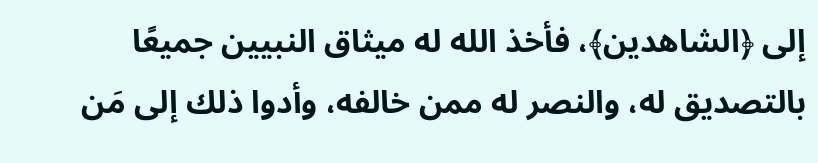إلى ﴿الشاهدين﴾، فأخذ الله له ميثاق النبيين جميعًا بالتصديق له، والنصر له ممن خالفه، وأدوا ذلك إلى مَن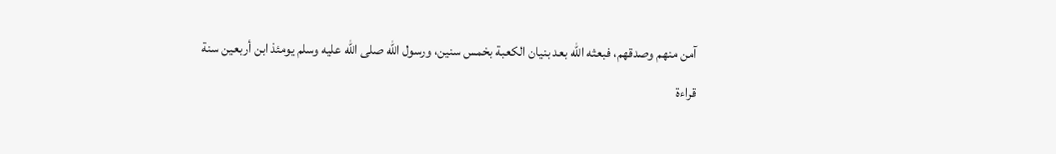آمن منهم وصدقهم، فبعثه الله بعد بنيان الكعبة بخمس سنين، ورسول الله صلى الله عليه وسلم يومئذ ابن أربعين سنة
قراءة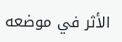الأثر في موضعه